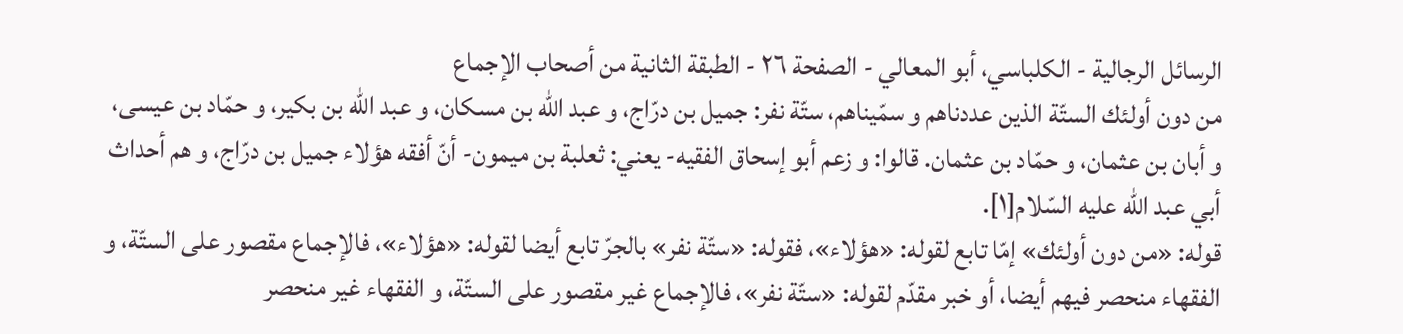الرسائل الرجالية - الكلباسي، أبو المعالي - الصفحة ٢٦ - الطبقة الثانية من أصحاب الإجماع
من دون أولئك الستّة الذين عددناهم و سمّيناهم، ستّة نفر: جميل بن درّاج، و عبد اللّه بن مسكان، و عبد اللّه بن بكير، و حمّاد بن عيسى، و أبان بن عثمان، و حمّاد بن عثمان. قالوا: و زعم أبو إسحاق الفقيه- يعني: ثعلبة بن ميمون- أنّ أفقه هؤلاء جميل بن درّاج، و هم أحداث أبي عبد اللّه عليه السّلام[١].
قوله: «من دون أولئك» إمّا تابع لقوله: «هؤلاء»، فقوله: «ستّة نفر» بالجرّ تابع أيضا لقوله: «هؤلاء»، فالإجماع مقصور على الستّة، و الفقهاء منحصر فيهم أيضا، أو خبر مقدّم لقوله: «ستّة نفر»، فالإجماع غير مقصور على الستّة، و الفقهاء غير منحصر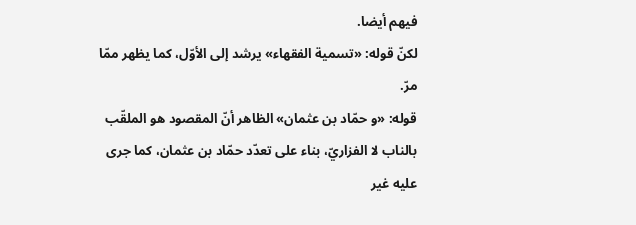فيهم أيضا.
لكنّ قوله: «تسمية الفقهاء» يرشد إلى الأوّل، كما يظهر ممّا مرّ.
قوله: «و حمّاد بن عثمان» الظاهر أنّ المقصود هو الملقّب بالناب لا الفزاريّ، بناء على تعدّد حمّاد بن عثمان، كما جرى عليه غير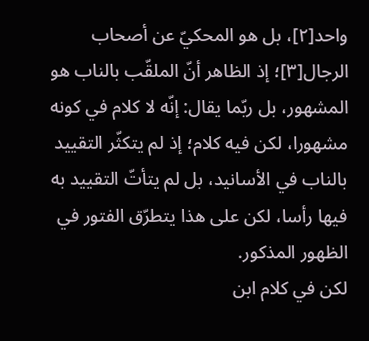واحد[٢]، بل هو المحكيّ عن أصحاب الرجال[٣]؛ إذ الظاهر أنّ الملقّب بالناب هو المشهور، بل ربّما يقال: إنّه لا كلام في كونه مشهورا، لكن فيه كلام؛ إذ لم يتكثّر التقييد بالناب في الأسانيد، بل لم يتأتّ التقييد به فيها رأسا، لكن على هذا يتطرّق الفتور في الظهور المذكور.
لكن في كلام ابن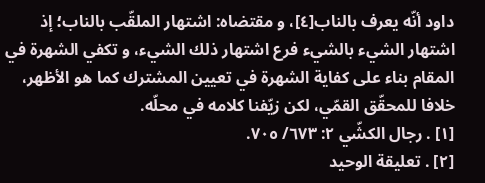داود أنّه يعرف بالناب[٤]، و مقتضاه: اشتهار الملقّب بالناب؛ إذ اشتهار الشيء بالشيء فرع اشتهار ذلك الشيء، و تكفي الشهرة في المقام بناء على كفاية الشهرة في تعيين المشترك كما هو الأظهر، خلافا للمحقّق القمّي، لكن زيّفنا كلامه في محلّه.
[١] . رجال الكشّي ٢: ٦٧٣/ ٧٠٥.
[٢] . تعليقة الوحيد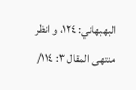البهبهاني: ١٢٤، و انظر منتهى المقال ٣: ١١٤/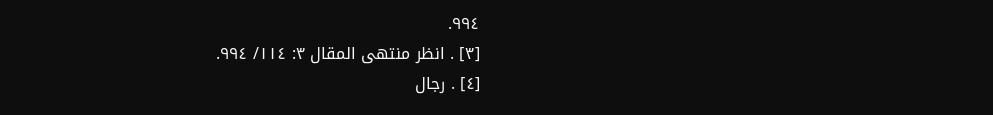٩٩٤.
[٣] . انظر منتهى المقال ٣: ١١٤/ ٩٩٤.
[٤] . رجال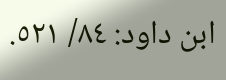ابن داود: ٨٤/ ٥٢١.